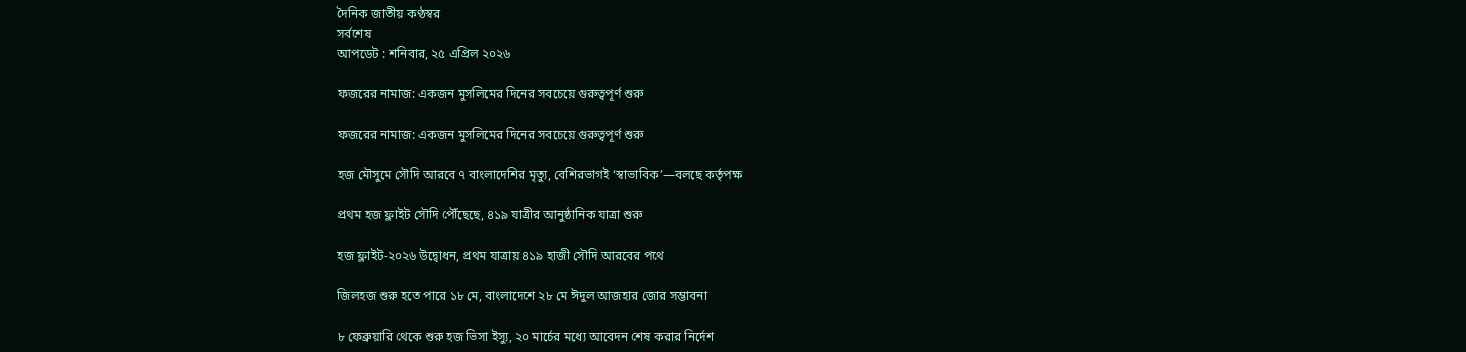দৈনিক জাতীয় কণ্ঠস্বর
সর্বশেষ
আপডেট : শনিবার, ২৫ এপ্রিল ২০২৬

ফজরের নামাজ: একজন মুসলিমের দিনের সবচেয়ে গুরুত্বপূর্ণ শুরু

ফজরের নামাজ: একজন মুসলিমের দিনের সবচেয়ে গুরুত্বপূর্ণ শুরু

হজ মৌসুমে সৌদি আরবে ৭ বাংলাদেশির মৃত্যু, বেশিরভাগই ‘স্বাভাবিক’—বলছে কর্তৃপক্ষ

প্রথম হজ ফ্লাইট সৌদি পৌঁছেছে, ৪১৯ যাত্রীর আনুষ্ঠানিক যাত্রা শুরু

হজ ফ্লাইট-২০২৬ উদ্বোধন, প্রথম যাত্রায় ৪১৯ হাজী সৌদি আরবের পথে

জিলহজ শুরু হতে পারে ১৮ মে, বাংলাদেশে ২৮ মে ঈদুল আজহার জোর সম্ভাবনা

৮ ফেব্রুয়ারি থেকে শুরু হজ ভিসা ইস্যু, ২০ মার্চের মধ্যে আবেদন শেষ করার নির্দেশ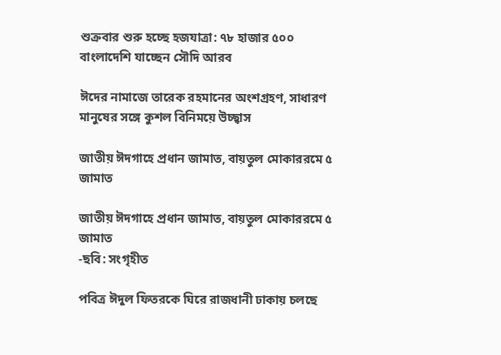শুক্রবার শুরু হচ্ছে হজযাত্রা: ৭৮ হাজার ৫০০ বাংলাদেশি যাচ্ছেন সৌদি আরব

ঈদের নামাজে তারেক রহমানের অংশগ্রহণ, সাধারণ মানুষের সঙ্গে কুশল বিনিময়ে উচ্ছ্বাস

জাতীয় ঈদগাহে প্রধান জামাত, বায়তুল মোকাররমে ৫ জামাত

জাতীয় ঈদগাহে প্রধান জামাত, বায়তুল মোকাররমে ৫ জামাত
-ছবি: সংগৃহীত

পবিত্র ঈদুল ফিতরকে ঘিরে রাজধানী ঢাকায় চলছে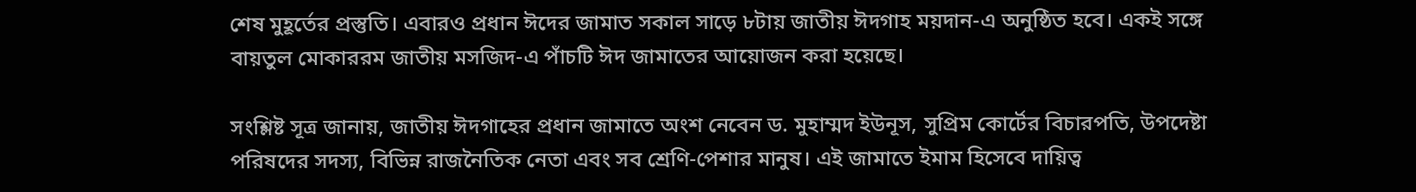শেষ মুহূর্তের প্রস্তুতি। এবারও প্রধান ঈদের জামাত সকাল সাড়ে ৮টায় জাতীয় ঈদগাহ ময়দান-এ অনুষ্ঠিত হবে। একই সঙ্গে বায়তুল মোকাররম জাতীয় মসজিদ-এ পাঁচটি ঈদ জামাতের আয়োজন করা হয়েছে।

সংশ্লিষ্ট সূত্র জানায়, জাতীয় ঈদগাহের প্রধান জামাতে অংশ নেবেন ড. মুহাম্মদ ইউনূস, সুপ্রিম কোর্টের বিচারপতি, উপদেষ্টা পরিষদের সদস্য, বিভিন্ন রাজনৈতিক নেতা এবং সব শ্রেণি-পেশার মানুষ। এই জামাতে ইমাম হিসেবে দায়িত্ব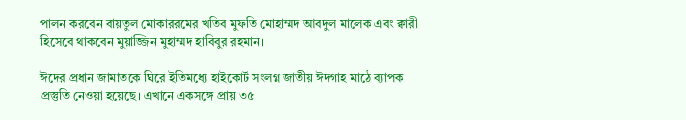পালন করবেন বায়তুল মোকাররমের খতিব মুফতি মোহাম্মদ আবদুল মালেক এবং ক্বারী হিসেবে থাকবেন মুয়াজ্জিন মুহাম্মদ হাবিবুর রহমান।

ঈদের প্রধান জামাতকে ঘিরে ইতিমধ্যে হাইকোর্ট সংলগ্ন জাতীয় ঈদগাহ মাঠে ব্যাপক প্রস্তুতি নেওয়া হয়েছে। এখানে একসঙ্গে প্রায় ৩৫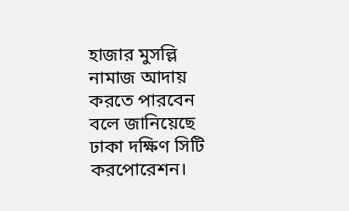হাজার মুসল্লি নামাজ আদায় করতে পারবেন বলে জানিয়েছে ঢাকা দক্ষিণ সিটি করপোরেশন।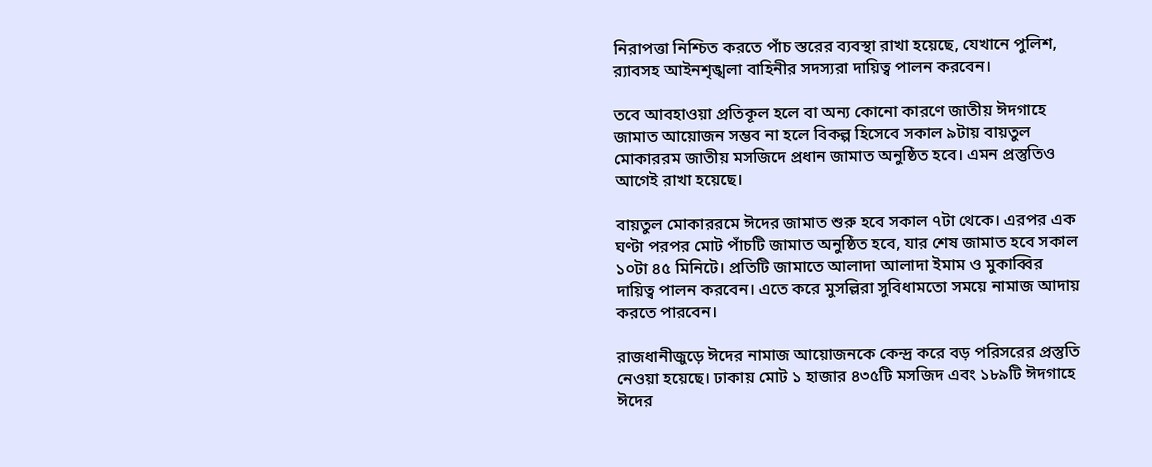নিরাপত্তা নিশ্চিত করতে পাঁচ স্তরের ব্যবস্থা রাখা হয়েছে, যেখানে পুলিশ, র‍্যাবসহ আইনশৃঙ্খলা বাহিনীর সদস্যরা দায়িত্ব পালন করবেন।

তবে আবহাওয়া প্রতিকূল হলে বা অন্য কোনো কারণে জাতীয় ঈদগাহে জামাত আয়োজন সম্ভব না হলে বিকল্প হিসেবে সকাল ৯টায় বায়তুল মোকাররম জাতীয় মসজিদে প্রধান জামাত অনুষ্ঠিত হবে। এমন প্রস্তুতিও আগেই রাখা হয়েছে।

বায়তুল মোকাররমে ঈদের জামাত শুরু হবে সকাল ৭টা থেকে। এরপর এক ঘণ্টা পরপর মোট পাঁচটি জামাত অনুষ্ঠিত হবে, যার শেষ জামাত হবে সকাল ১০টা ৪৫ মিনিটে। প্রতিটি জামাতে আলাদা আলাদা ইমাম ও মুকাব্বির দায়িত্ব পালন করবেন। এতে করে মুসল্লিরা সুবিধামতো সময়ে নামাজ আদায় করতে পারবেন।

রাজধানীজুড়ে ঈদের নামাজ আয়োজনকে কেন্দ্র করে বড় পরিসরের প্রস্তুতি নেওয়া হয়েছে। ঢাকায় মোট ১ হাজার ৪৩৫টি মসজিদ এবং ১৮৯টি ঈদগাহে ঈদের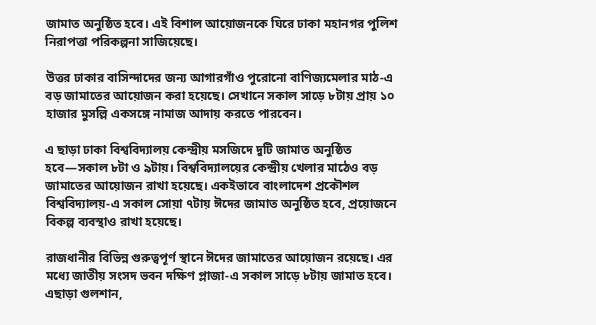জামাত অনুষ্ঠিত হবে। এই বিশাল আয়োজনকে ঘিরে ঢাকা মহানগর পুলিশ নিরাপত্তা পরিকল্পনা সাজিয়েছে।

উত্তর ঢাকার বাসিন্দাদের জন্য আগারগাঁও পুরোনো বাণিজ্যমেলার মাঠ-এ বড় জামাতের আয়োজন করা হয়েছে। সেখানে সকাল সাড়ে ৮টায় প্রায় ১০ হাজার মুসল্লি একসঙ্গে নামাজ আদায় করতে পারবেন।

এ ছাড়া ঢাকা বিশ্ববিদ্যালয় কেন্দ্রীয় মসজিদে দুটি জামাত অনুষ্ঠিত হবে—সকাল ৮টা ও ৯টায়। বিশ্ববিদ্যালয়ের কেন্দ্রীয় খেলার মাঠেও বড় জামাতের আয়োজন রাখা হয়েছে। একইভাবে বাংলাদেশ প্রকৌশল বিশ্ববিদ্যালয়-এ সকাল সোয়া ৭টায় ঈদের জামাত অনুষ্ঠিত হবে, প্রয়োজনে বিকল্প ব্যবস্থাও রাখা হয়েছে।

রাজধানীর বিভিন্ন গুরুত্বপূর্ণ স্থানে ঈদের জামাতের আয়োজন রয়েছে। এর মধ্যে জাতীয় সংসদ ভবন দক্ষিণ প্লাজা-এ সকাল সাড়ে ৮টায় জামাত হবে। এছাড়া গুলশান,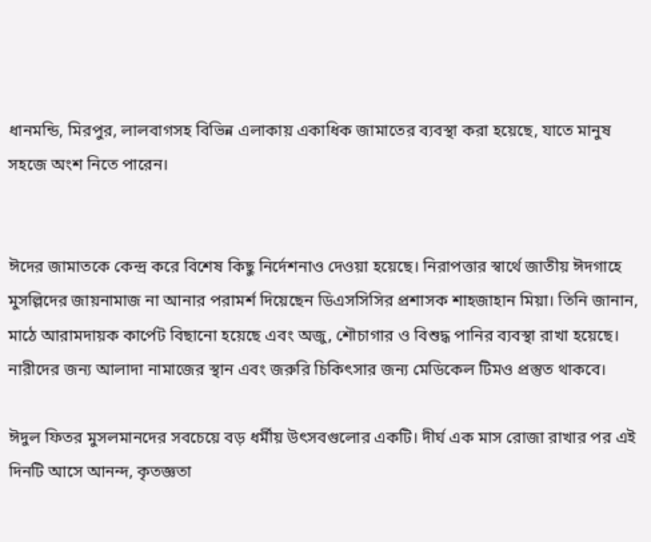ধানমন্ডি, মিরপুর, লালবাগসহ বিভিন্ন এলাকায় একাধিক জামাতের ব্যবস্থা করা হয়েছে, যাতে মানুষ সহজে অংশ নিতে পারেন।


ঈদের জামাতকে কেন্দ্র করে বিশেষ কিছু নির্দেশনাও দেওয়া হয়েছে। নিরাপত্তার স্বার্থে জাতীয় ঈদগাহে মুসল্লিদের জায়নামাজ না আনার পরামর্শ দিয়েছেন ডিএসসিসির প্রশাসক শাহজাহান মিয়া। তিনি জানান, মাঠে আরামদায়ক কার্পেট বিছানো হয়েছে এবং অজু, শৌচাগার ও বিশুদ্ধ পানির ব্যবস্থা রাখা হয়েছে। নারীদের জন্য আলাদা নামাজের স্থান এবং জরুরি চিকিৎসার জন্য মেডিকেল টিমও প্রস্তুত থাকবে।

ঈদুল ফিতর মুসলমানদের সবচেয়ে বড় ধর্মীয় উৎসবগুলোর একটি। দীর্ঘ এক মাস রোজা রাখার পর এই দিনটি আসে আনন্দ, কৃতজ্ঞতা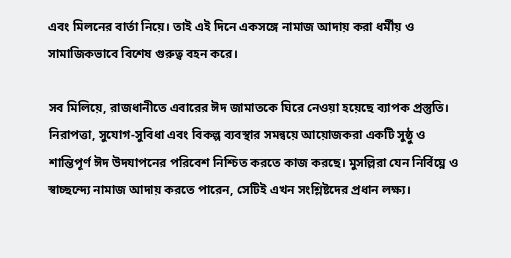এবং মিলনের বার্তা নিয়ে। তাই এই দিনে একসঙ্গে নামাজ আদায় করা ধর্মীয় ও সামাজিকভাবে বিশেষ গুরুত্ব বহন করে।

সব মিলিয়ে, রাজধানীতে এবারের ঈদ জামাতকে ঘিরে নেওয়া হয়েছে ব্যাপক প্রস্তুতি। নিরাপত্তা, সুযোগ-সুবিধা এবং বিকল্প ব্যবস্থার সমন্বয়ে আয়োজকরা একটি সুষ্ঠু ও শান্তিপূর্ণ ঈদ উদযাপনের পরিবেশ নিশ্চিত করতে কাজ করছে। মুসল্লিরা যেন নির্বিঘ্নে ও স্বাচ্ছন্দ্যে নামাজ আদায় করতে পারেন, সেটিই এখন সংশ্লিষ্টদের প্রধান লক্ষ্য।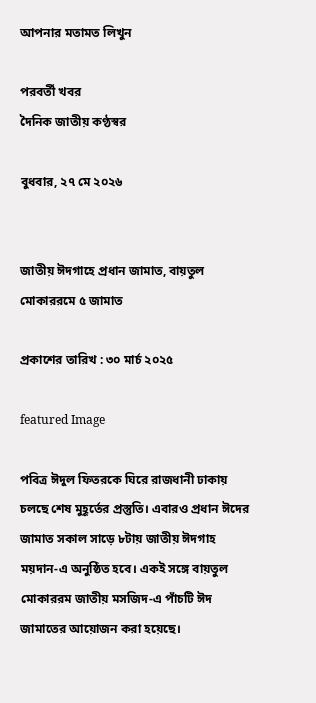আপনার মতামত লিখুন

পরবর্তী খবর
দৈনিক জাতীয় কণ্ঠস্বর

বুধবার, ২৭ মে ২০২৬


জাতীয় ঈদগাহে প্রধান জামাত, বায়তুল মোকাররমে ৫ জামাত

প্রকাশের তারিখ : ৩০ মার্চ ২০২৫

featured Image

পবিত্র ঈদুল ফিতরকে ঘিরে রাজধানী ঢাকায় চলছে শেষ মুহূর্তের প্রস্তুতি। এবারও প্রধান ঈদের জামাত সকাল সাড়ে ৮টায় জাতীয় ঈদগাহ ময়দান-এ অনুষ্ঠিত হবে। একই সঙ্গে বায়তুল মোকাররম জাতীয় মসজিদ-এ পাঁচটি ঈদ জামাতের আয়োজন করা হয়েছে।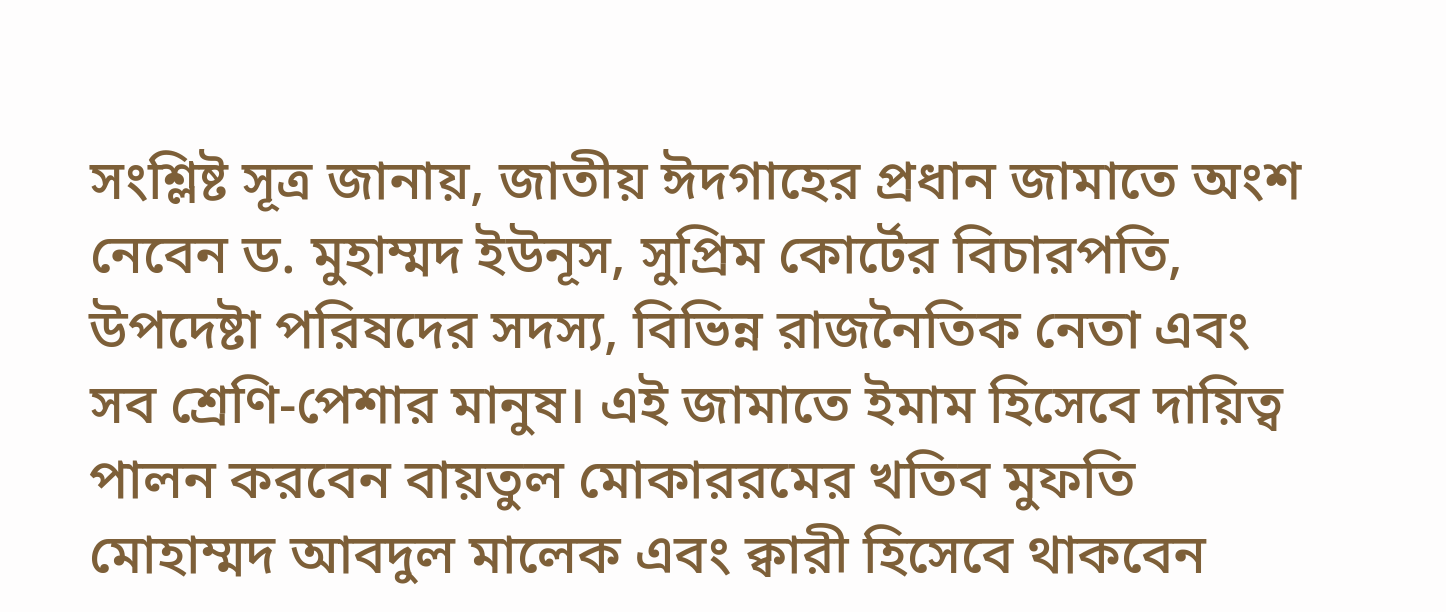সংশ্লিষ্ট সূত্র জানায়, জাতীয় ঈদগাহের প্রধান জামাতে অংশ নেবেন ড. মুহাম্মদ ইউনূস, সুপ্রিম কোর্টের বিচারপতি, উপদেষ্টা পরিষদের সদস্য, বিভিন্ন রাজনৈতিক নেতা এবং সব শ্রেণি-পেশার মানুষ। এই জামাতে ইমাম হিসেবে দায়িত্ব পালন করবেন বায়তুল মোকাররমের খতিব মুফতি মোহাম্মদ আবদুল মালেক এবং ক্বারী হিসেবে থাকবেন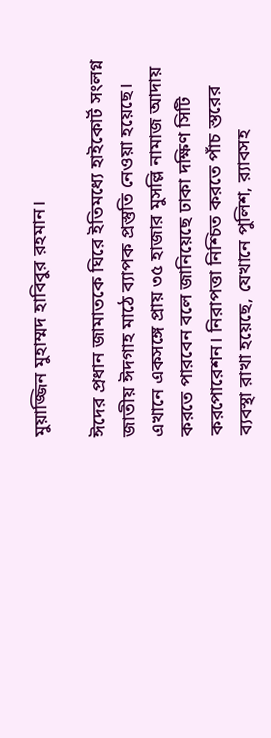মুয়াজ্জিন মুহাম্মদ হাবিবুর রহমান।

ঈদের প্রধান জামাতকে ঘিরে ইতিমধ্যে হাইকোর্ট সংলগ্ন জাতীয় ঈদগাহ মাঠে ব্যাপক প্রস্তুতি নেওয়া হয়েছে। এখানে একসঙ্গে প্রায় ৩৫ হাজার মুসল্লি নামাজ আদায় করতে পারবেন বলে জানিয়েছে ঢাকা দক্ষিণ সিটি করপোরেশন। নিরাপত্তা নিশ্চিত করতে পাঁচ স্তরের ব্যবস্থা রাখা হয়েছে, যেখানে পুলিশ, র‍্যাবসহ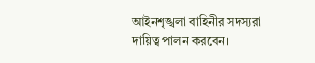আইনশৃঙ্খলা বাহিনীর সদস্যরা দায়িত্ব পালন করবেন।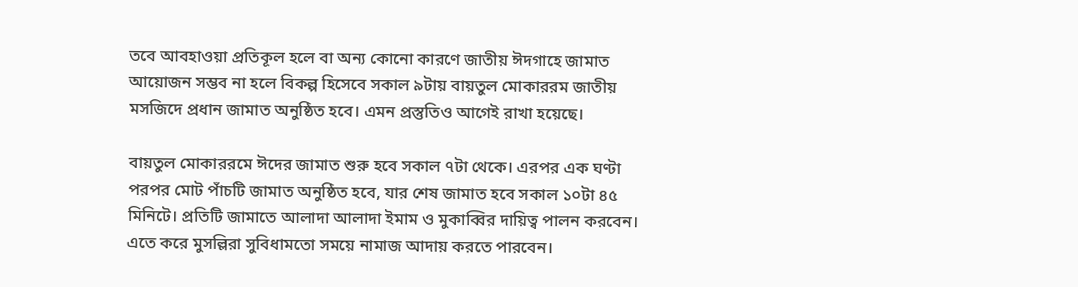তবে আবহাওয়া প্রতিকূল হলে বা অন্য কোনো কারণে জাতীয় ঈদগাহে জামাত আয়োজন সম্ভব না হলে বিকল্প হিসেবে সকাল ৯টায় বায়তুল মোকাররম জাতীয় মসজিদে প্রধান জামাত অনুষ্ঠিত হবে। এমন প্রস্তুতিও আগেই রাখা হয়েছে।

বায়তুল মোকাররমে ঈদের জামাত শুরু হবে সকাল ৭টা থেকে। এরপর এক ঘণ্টা পরপর মোট পাঁচটি জামাত অনুষ্ঠিত হবে, যার শেষ জামাত হবে সকাল ১০টা ৪৫ মিনিটে। প্রতিটি জামাতে আলাদা আলাদা ইমাম ও মুকাব্বির দায়িত্ব পালন করবেন। এতে করে মুসল্লিরা সুবিধামতো সময়ে নামাজ আদায় করতে পারবেন।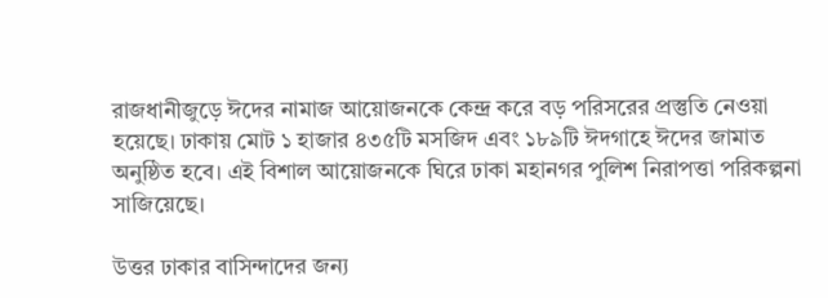রাজধানীজুড়ে ঈদের নামাজ আয়োজনকে কেন্দ্র করে বড় পরিসরের প্রস্তুতি নেওয়া হয়েছে। ঢাকায় মোট ১ হাজার ৪৩৫টি মসজিদ এবং ১৮৯টি ঈদগাহে ঈদের জামাত অনুষ্ঠিত হবে। এই বিশাল আয়োজনকে ঘিরে ঢাকা মহানগর পুলিশ নিরাপত্তা পরিকল্পনা সাজিয়েছে।

উত্তর ঢাকার বাসিন্দাদের জন্য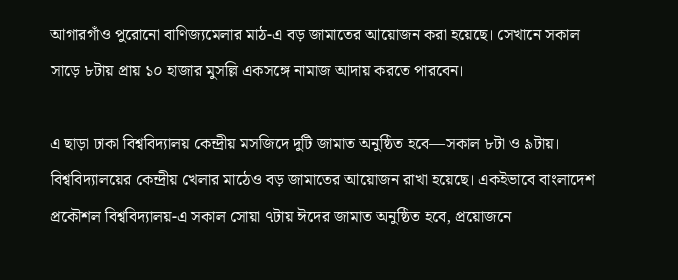আগারগাঁও পুরোনো বাণিজ্যমেলার মাঠ-এ বড় জামাতের আয়োজন করা হয়েছে। সেখানে সকাল সাড়ে ৮টায় প্রায় ১০ হাজার মুসল্লি একসঙ্গে নামাজ আদায় করতে পারবেন।

এ ছাড়া ঢাকা বিশ্ববিদ্যালয় কেন্দ্রীয় মসজিদে দুটি জামাত অনুষ্ঠিত হবে—সকাল ৮টা ও ৯টায়। বিশ্ববিদ্যালয়ের কেন্দ্রীয় খেলার মাঠেও বড় জামাতের আয়োজন রাখা হয়েছে। একইভাবে বাংলাদেশ প্রকৌশল বিশ্ববিদ্যালয়-এ সকাল সোয়া ৭টায় ঈদের জামাত অনুষ্ঠিত হবে, প্রয়োজনে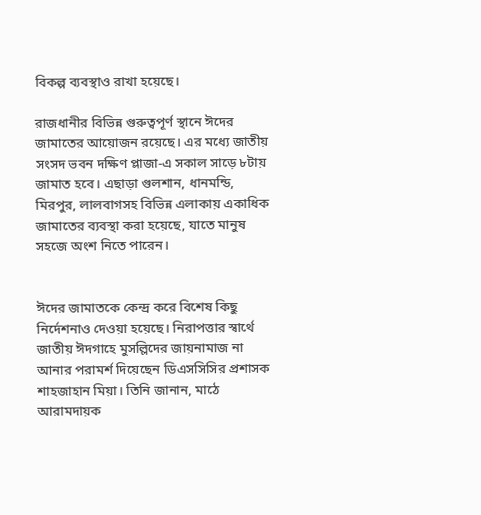বিকল্প ব্যবস্থাও রাখা হয়েছে।

রাজধানীর বিভিন্ন গুরুত্বপূর্ণ স্থানে ঈদের জামাতের আয়োজন রয়েছে। এর মধ্যে জাতীয় সংসদ ভবন দক্ষিণ প্লাজা-এ সকাল সাড়ে ৮টায় জামাত হবে। এছাড়া গুলশান, ধানমন্ডি, মিরপুর, লালবাগসহ বিভিন্ন এলাকায় একাধিক জামাতের ব্যবস্থা করা হয়েছে, যাতে মানুষ সহজে অংশ নিতে পারেন।


ঈদের জামাতকে কেন্দ্র করে বিশেষ কিছু নির্দেশনাও দেওয়া হয়েছে। নিরাপত্তার স্বার্থে জাতীয় ঈদগাহে মুসল্লিদের জায়নামাজ না আনার পরামর্শ দিয়েছেন ডিএসসিসির প্রশাসক শাহজাহান মিয়া। তিনি জানান, মাঠে আরামদায়ক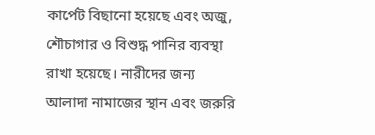কার্পেট বিছানো হয়েছে এবং অজু, শৌচাগার ও বিশুদ্ধ পানির ব্যবস্থা রাখা হয়েছে। নারীদের জন্য আলাদা নামাজের স্থান এবং জরুরি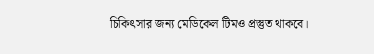চিকিৎসার জন্য মেডিকেল টিমও প্রস্তুত থাকবে।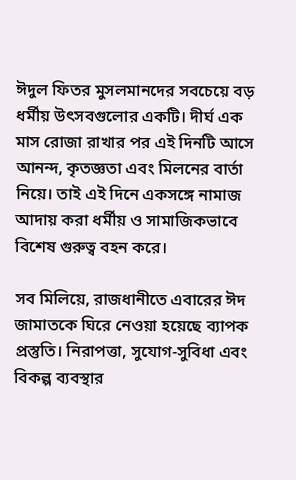ঈদুল ফিতর মুসলমানদের সবচেয়ে বড় ধর্মীয় উৎসবগুলোর একটি। দীর্ঘ এক মাস রোজা রাখার পর এই দিনটি আসে আনন্দ, কৃতজ্ঞতা এবং মিলনের বার্তা নিয়ে। তাই এই দিনে একসঙ্গে নামাজ আদায় করা ধর্মীয় ও সামাজিকভাবে বিশেষ গুরুত্ব বহন করে।

সব মিলিয়ে, রাজধানীতে এবারের ঈদ জামাতকে ঘিরে নেওয়া হয়েছে ব্যাপক প্রস্তুতি। নিরাপত্তা, সুযোগ-সুবিধা এবং বিকল্প ব্যবস্থার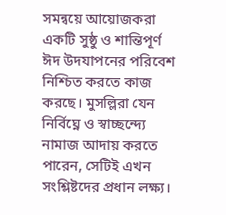সমন্বয়ে আয়োজকরা একটি সুষ্ঠু ও শান্তিপূর্ণ ঈদ উদযাপনের পরিবেশ নিশ্চিত করতে কাজ করছে। মুসল্লিরা যেন নির্বিঘ্নে ও স্বাচ্ছন্দ্যে নামাজ আদায় করতে পারেন, সেটিই এখন সংশ্লিষ্টদের প্রধান লক্ষ্য।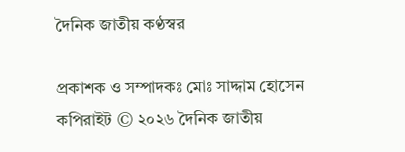দৈনিক জাতীয় কণ্ঠস্বর

প্রকাশক ও সম্পাদকঃ মোঃ সাদ্দাম হোসেন
কপিরাইট © ২০২৬ দৈনিক জাতীয়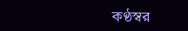কণ্ঠস্বর